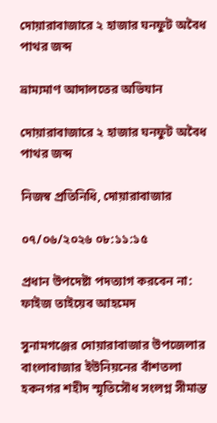দোয়ারাবাজারে ২ হাজার ঘনফুট অবৈধ পাথর জব্দ

ভ্রাম্যমাণ আদালতের অভিযান

দোয়ারাবাজারে ২ হাজার ঘনফুট অবৈধ পাথর জব্দ

নিজস্ব প্রতিনিধি, দোয়ারাবাজার

০৭/০৬/২০২৬ ০৮:১১:১৫

প্রধান উপদেষ্টা পদত্যাগ করবেন না: ফাইজ তাইয়েব আহমেদ

সুনামগঞ্জের দোয়ারাবাজার উপজেলার বাংলাবাজার ইউনিয়নের বাঁশতলা হকনগর শহীদ স্মৃতিসৌধ সংলগ্ন সীমান্ত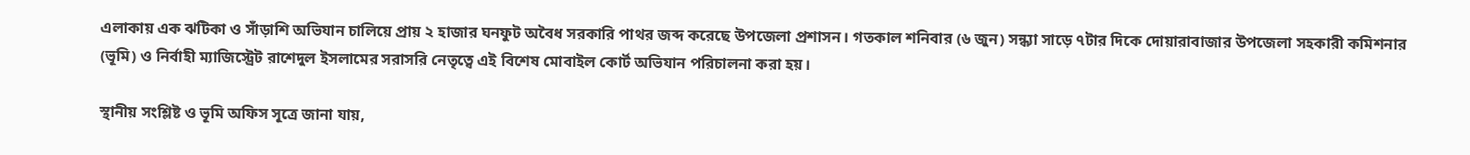এলাকায় এক ঝটিকা ও সাঁড়াশি অভিযান চালিয়ে প্রায় ২ হাজার ঘনফুট অবৈধ সরকারি পাথর জব্দ করেছে উপজেলা প্রশাসন। গতকাল শনিবার (৬ জুন) সন্ধ্যা সাড়ে ৭টার দিকে দোয়ারাবাজার উপজেলা সহকারী কমিশনার (ভূমি) ও নির্বাহী ম্যাজিস্ট্রেট রাশেদুল ইসলামের সরাসরি নেতৃত্বে এই বিশেষ মোবাইল কোর্ট অভিযান পরিচালনা করা হয়।

স্থানীয় সংশ্লিষ্ট ও ভূমি অফিস সূত্রে জানা যায়,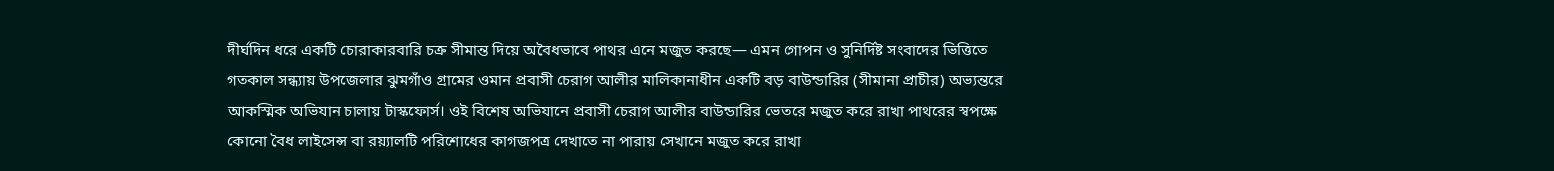দীর্ঘদিন ধরে একটি চোরাকারবারি চক্র সীমান্ত দিয়ে অবৈধভাবে পাথর এনে মজুত করছে— এমন গোপন ও সুনির্দিষ্ট সংবাদের ভিত্তিতে গতকাল সন্ধ্যায় উপজেলার ঝুমগাঁও গ্রামের ওমান প্রবাসী চেরাগ আলীর মালিকানাধীন একটি বড় বাউন্ডারির (সীমানা প্রাচীর) অভ্যন্তরে আকস্মিক অভিযান চালায় টাস্কফোর্স। ওই বিশেষ অভিযানে প্রবাসী চেরাগ আলীর বাউন্ডারির ভেতরে মজুত করে রাখা পাথরের স্বপক্ষে কোনো বৈধ লাইসেন্স বা রয়্যালটি পরিশোধের কাগজপত্র দেখাতে না পারায় সেখানে মজুত করে রাখা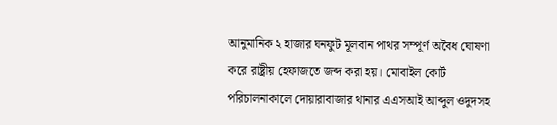আনুমানিক ২ হাজার ঘনফুট মূলবান পাথর সম্পূর্ণ অবৈধ ঘোষণা করে রাষ্ট্রীয় হেফাজতে জব্দ করা হয়। মোবাইল কোর্ট পরিচালনাকালে দোয়ারাবাজার থানার এএসআই আব্দুল ওদুদসহ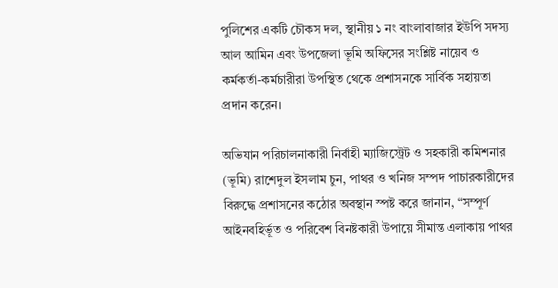পুলিশের একটি চৌকস দল, স্থানীয় ১ নং বাংলাবাজার ইউপি সদস্য আল আমিন এবং উপজেলা ভূমি অফিসের সংশ্লিষ্ট নায়েব ও কর্মকর্তা-কর্মচারীরা উপস্থিত থেকে প্রশাসনকে সার্বিক সহায়তা প্রদান করেন।

অভিযান পরিচালনাকারী নির্বাহী ম্যাজিস্ট্রেট ও সহকারী কমিশনার (ভূমি) রাশেদুল ইসলাম চুন, পাথর ও খনিজ সম্পদ পাচারকারীদের বিরুদ্ধে প্রশাসনের কঠোর অবস্থান স্পষ্ট করে জানান, “সম্পূর্ণ আইনবহির্ভূত ও পরিবেশ বিনষ্টকারী উপায়ে সীমান্ত এলাকায় পাথর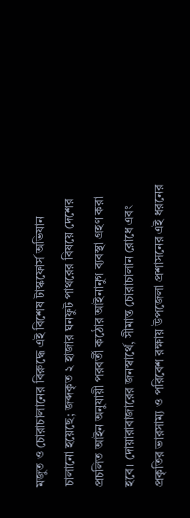মজুত ও চোরাচালানের বিরুদ্ধে এই বিশেষ টাস্কফোর্স অভিযান চালানো হয়েছে; জব্দকৃত ২ হাজার ঘনফুট পাথরের বিষয়ে দেশের প্রচলিত আইন অনুযায়ী পরবর্তী কঠোর আইনানুগ ব্যবস্থা গ্রহণ করা হবে। দোয়ারাবাজারের জনস্বার্থে, সীমান্ত চোরাচালান রোধে এবং প্রকৃতির ভারসাম্য ও পরিবেশ রক্ষায় উপজেলা প্রশাসনের এই ধরনের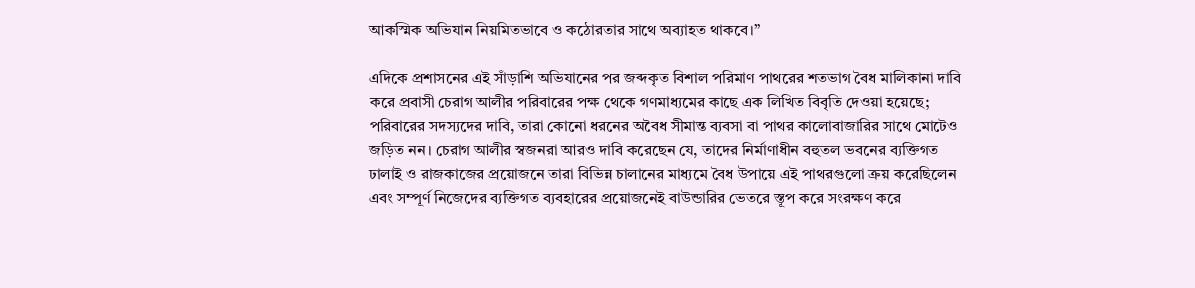আকস্মিক অভিযান নিয়মিতভাবে ও কঠোরতার সাথে অব্যাহত থাকবে।”

এদিকে প্রশাসনের এই সাঁড়াশি অভিযানের পর জব্দকৃত বিশাল পরিমাণ পাথরের শতভাগ বৈধ মালিকানা দাবি করে প্রবাসী চেরাগ আলীর পরিবারের পক্ষ থেকে গণমাধ্যমের কাছে এক লিখিত বিবৃতি দেওয়া হয়েছে; পরিবারের সদস্যদের দাবি, তারা কোনো ধরনের অবৈধ সীমান্ত ব্যবসা বা পাথর কালোবাজারির সাথে মোটেও জড়িত নন। চেরাগ আলীর স্বজনরা আরও দাবি করেছেন যে, তাদের নির্মাণাধীন বহুতল ভবনের ব্যক্তিগত ঢালাই ও রাজকাজের প্রয়োজনে তারা বিভিন্ন চালানের মাধ্যমে বৈধ উপায়ে এই পাথরগুলো ক্রয় করেছিলেন এবং সম্পূর্ণ নিজেদের ব্যক্তিগত ব্যবহারের প্রয়োজনেই বাউন্ডারির ভেতরে স্তূপ করে সংরক্ষণ করে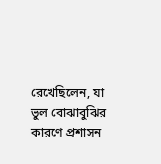রেখেছিলেন, যা ভুল বোঝাবুঝির কারণে প্রশাসন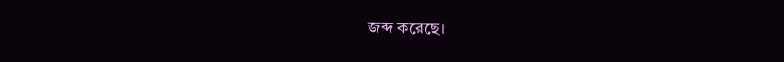জব্দ করেছে।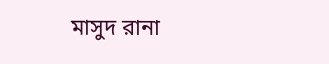মাসুদ রানা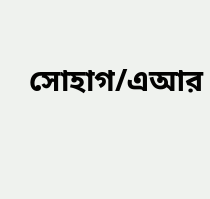সোহাগ/এআর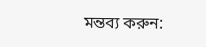মন্তব্য করুন: